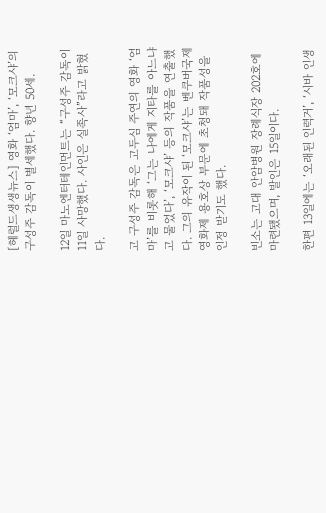[헤럴드생생뉴스] 영화 ‘엄마’, ‘모크샤’의 구성주 감독이 별세했다. 향년 50세.

12일 마노엔터테인먼트는 “구성주 감독이 11일 사망했다. 사인은 실족사”라고 밝혔다.

고 구성주 감독은 고두심 주연의 영화 ‘엄마’를 비롯해 ‘그는 나에게 지타를 아느냐고 물었다’, ‘모크샤’ 등의 작품을 연출했다. 그의 유작이 된 ‘모크샤’는 벤쿠버국제영화제 용호상 부문에 초청돼 작품성을 인정 받기도 했다.

빈소는 고대 안암병원 장례식장 202호에 마련됐으며, 발인은 15일이다.

한편 13일에는 ‘오래된 인력거’, ‘시바 인생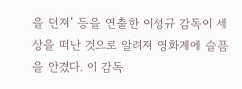을 던져’ 등을 연출한 이성규 감독이 세상을 떠난 것으로 알려져 영화계에 슬픔을 안겼다. 이 감독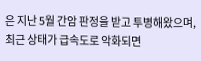은 지난 5월 간암 판정을 받고 투병해왔으며, 최근 상태가 급속도로 악화되면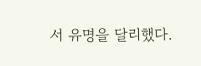서 유명을 달리했다.